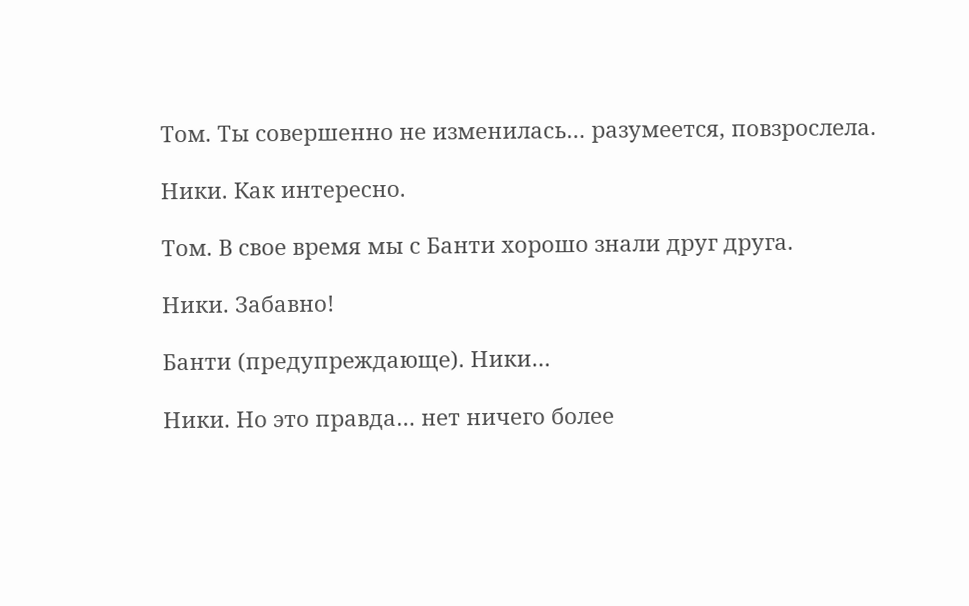Том. Ты совершенно не изменилась… разумеется, повзрослела.

Ники. Как интересно.

Том. В свое время мы с Банти хорошо знали друг друга.

Ники. Забавно!

Банти (предупреждающе). Ники…

Ники. Но это правда… нет ничего более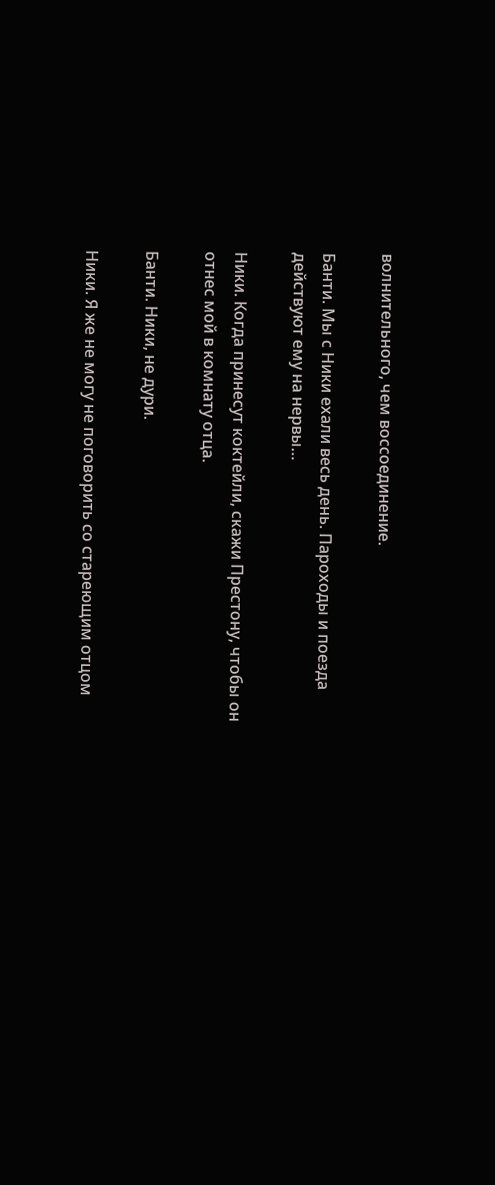волнительного, чем воссоединение.

Банти. Мы с Ники ехали весь день. Пароходы и поезда действуют ему на нервы…

Ники. Когда принесут коктейли, скажи Престону, чтобы он отнес мой в комнату отца.

Банти. Ники, не дури.

Ники. Я же не могу не поговорить со стареющим отцом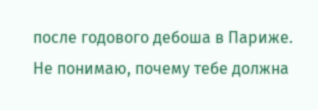после годового дебоша в Париже. Не понимаю, почему тебе должна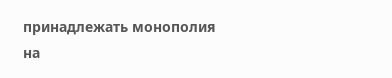принадлежать монополия на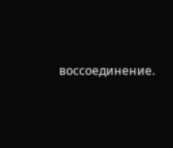воссоединение.